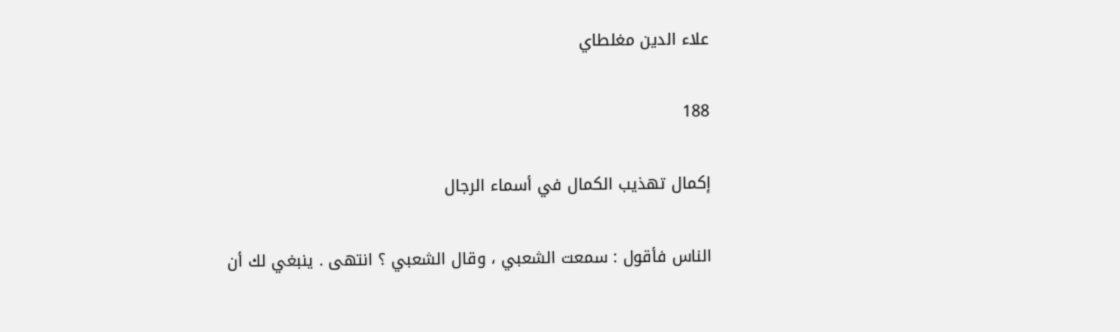علاء الدين مغلطاي

188

إكمال تهذيب الكمال في أسماء الرجال

الناس فأقول : سمعت الشعبي ، وقال الشعبي ؟ انتهى . ينبغي لك أن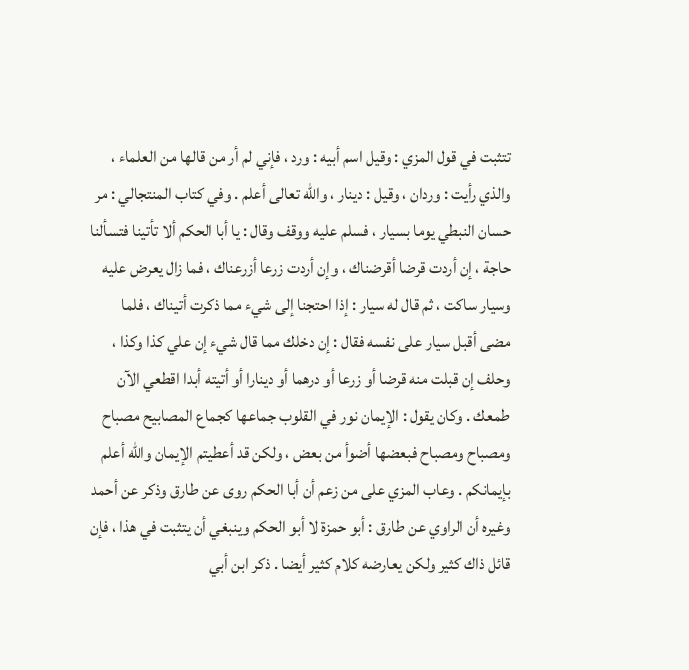تتثبت في قول المزي : وقيل اسم أبيه : ورد ، فإني لم أر من قالها من العلماء ، والذي رأيت : وردان ، وقيل : دينار ، والله تعالى أعلم . وفي كتاب المنتجالي : مر حسان النبطي يوما بسيار ، فسلم عليه ووقف وقال : يا أبا الحكم ألا تأتينا فتسألنا حاجة ، إن أردت قرضا أقرضناك ، وإن أردت زرعا أزرعناك ، فما زال يعرض عليه وسيار ساكت ، ثم قال له سيار : إذا احتجنا إلى شيء مما ذكرت أتيناك ، فلما مضى أقبل سيار على نفسه فقال : إن دخلك مما قال شيء إن علي كذا وكذا ، وحلف إن قبلت منه قرضا أو زرعا أو درهما أو دينارا أو أتيته أبدا اقطعي الآن طمعك . وكان يقول : الإيمان نور في القلوب جماعها كجماع المصابيح مصباح ومصباح ومصباح فبعضها أضوأ من بعض ، ولكن قد أعطيتم الإيمان والله أعلم بإيمانكم . وعاب المزي على من زعم أن أبا الحكم روى عن طارق وذكر عن أحمد وغيره أن الراوي عن طارق : أبو حمزة لا أبو الحكم وينبغي أن يتثبت في هذا ، فإن قائل ذاك كثير ولكن يعارضه كلام كثير أيضا . ذكر ابن أبي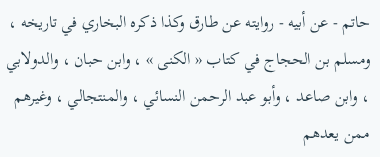حاتم - عن أبيه - روايته عن طارق وكذا ذكره البخاري في تاريخه ، ومسلم بن الحجاج في كتاب « الكنى » ، وابن حبان ، والدولابي ، وابن صاعد ، وأبو عبد الرحمن النسائي ، والمنتجالي ، وغيرهم ممن يعدهم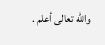والله تعالى أعلم .